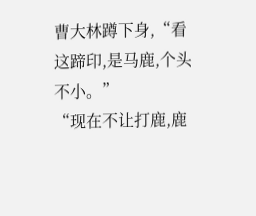曹大林蹲下身,“看这蹄印,是马鹿,个头不小。”
“现在不让打鹿,鹿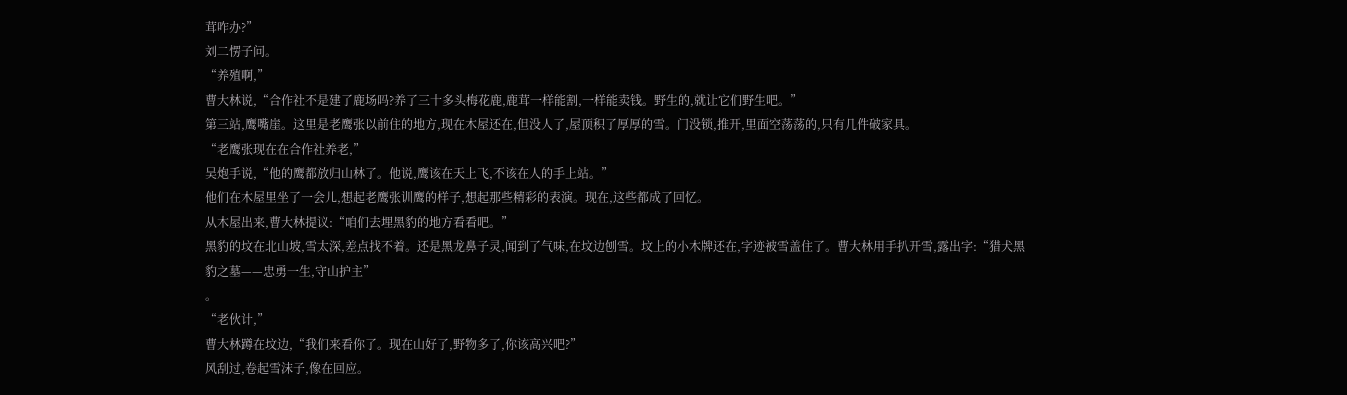茸咋办?”
刘二愣子问。
“养殖啊,”
曹大林说,“合作社不是建了鹿场吗?养了三十多头梅花鹿,鹿茸一样能割,一样能卖钱。野生的,就让它们野生吧。”
第三站,鹰嘴崖。这里是老鹰张以前住的地方,现在木屋还在,但没人了,屋顶积了厚厚的雪。门没锁,推开,里面空荡荡的,只有几件破家具。
“老鹰张现在在合作社养老,”
吴炮手说,“他的鹰都放归山林了。他说,鹰该在天上飞,不该在人的手上站。”
他们在木屋里坐了一会儿,想起老鹰张训鹰的样子,想起那些精彩的表演。现在,这些都成了回忆。
从木屋出来,曹大林提议:“咱们去埋黑豹的地方看看吧。”
黑豹的坟在北山坡,雪太深,差点找不着。还是黑龙鼻子灵,闻到了气味,在坟边刨雪。坟上的小木牌还在,字迹被雪盖住了。曹大林用手扒开雪,露出字:“猎犬黑豹之墓——忠勇一生,守山护主”
。
“老伙计,”
曹大林蹲在坟边,“我们来看你了。现在山好了,野物多了,你该高兴吧?”
风刮过,卷起雪沫子,像在回应。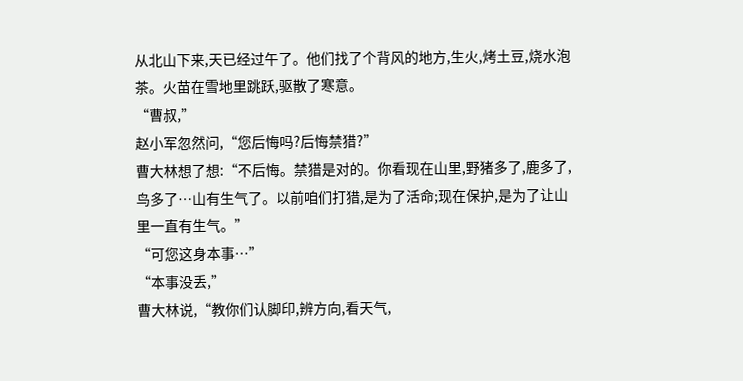从北山下来,天已经过午了。他们找了个背风的地方,生火,烤土豆,烧水泡茶。火苗在雪地里跳跃,驱散了寒意。
“曹叔,”
赵小军忽然问,“您后悔吗?后悔禁猎?”
曹大林想了想:“不后悔。禁猎是对的。你看现在山里,野猪多了,鹿多了,鸟多了…山有生气了。以前咱们打猎,是为了活命;现在保护,是为了让山里一直有生气。”
“可您这身本事…”
“本事没丢,”
曹大林说,“教你们认脚印,辨方向,看天气,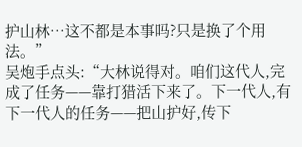护山林…这不都是本事吗?只是换了个用法。”
吴炮手点头:“大林说得对。咱们这代人,完成了任务——靠打猎活下来了。下一代人,有下一代人的任务——把山护好,传下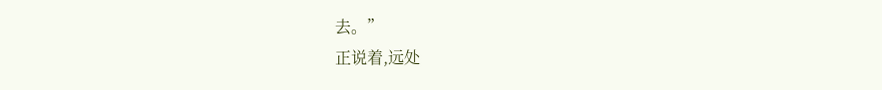去。”
正说着,远处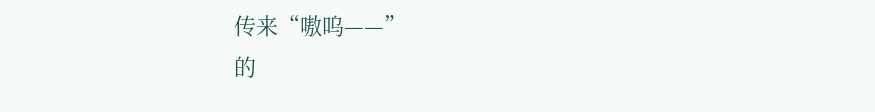传来“嗷呜——”
的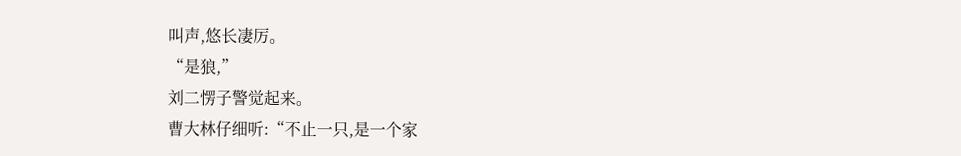叫声,悠长凄厉。
“是狼,”
刘二愣子警觉起来。
曹大林仔细听:“不止一只,是一个家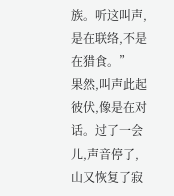族。听这叫声,是在联络,不是在猎食。”
果然,叫声此起彼伏,像是在对话。过了一会儿,声音停了,山又恢复了寂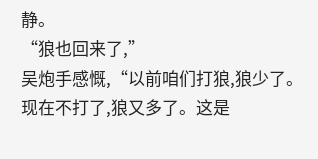静。
“狼也回来了,”
吴炮手感慨,“以前咱们打狼,狼少了。现在不打了,狼又多了。这是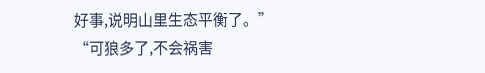好事,说明山里生态平衡了。”
“可狼多了,不会祸害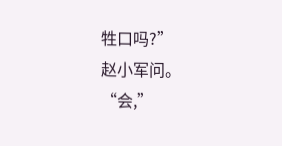牲口吗?”
赵小军问。
“会,”